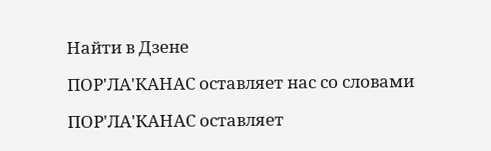Найти в Дзене

ПОР'ЛА'КАНАС оставляет нас со словами

ПОР'ЛА'КАНАС оставляет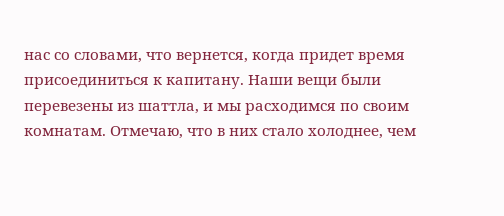нас со словами, что вернется, когда придет время присоединиться к капитану. Наши вещи были перевезены из шаттла, и мы расходимся по своим комнатам. Отмечаю, что в них стало холоднее, чем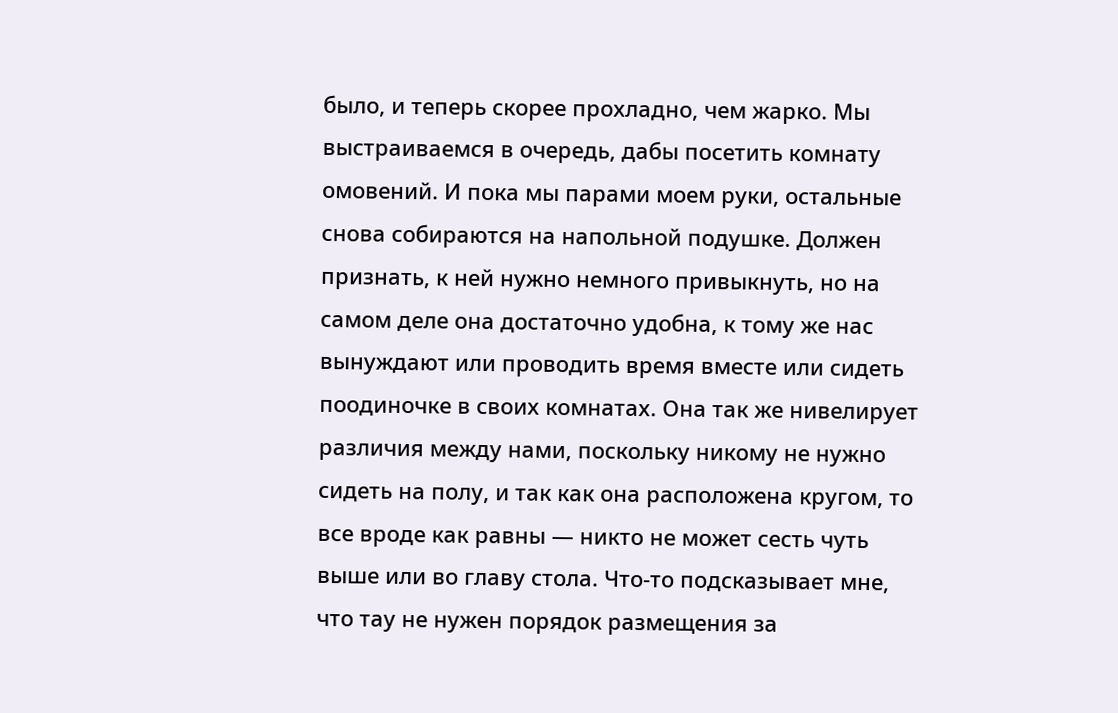было, и теперь скорее прохладно, чем жарко. Мы выстраиваемся в очередь, дабы посетить комнату омовений. И пока мы парами моем руки, остальные снова собираются на напольной подушке. Должен признать, к ней нужно немного привыкнуть, но на самом деле она достаточно удобна, к тому же нас вынуждают или проводить время вместе или сидеть поодиночке в своих комнатах. Она так же нивелирует различия между нами, поскольку никому не нужно сидеть на полу, и так как она расположена кругом, то все вроде как равны — никто не может сесть чуть выше или во главу стола. Что-то подсказывает мне, что тау не нужен порядок размещения за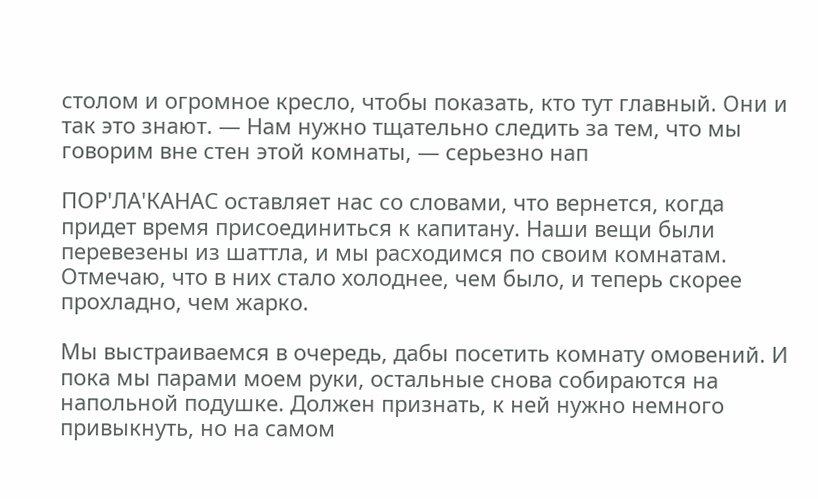столом и огромное кресло, чтобы показать, кто тут главный. Они и так это знают. — Нам нужно тщательно следить за тем, что мы говорим вне стен этой комнаты, — серьезно нап

ПОР'ЛА'КАНАС оставляет нас со словами, что вернется, когда придет время присоединиться к капитану. Наши вещи были перевезены из шаттла, и мы расходимся по своим комнатам. Отмечаю, что в них стало холоднее, чем было, и теперь скорее прохладно, чем жарко.

Мы выстраиваемся в очередь, дабы посетить комнату омовений. И пока мы парами моем руки, остальные снова собираются на напольной подушке. Должен признать, к ней нужно немного привыкнуть, но на самом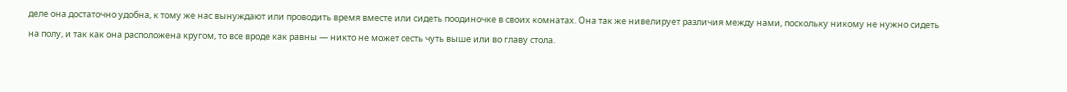деле она достаточно удобна, к тому же нас вынуждают или проводить время вместе или сидеть поодиночке в своих комнатах. Она так же нивелирует различия между нами, поскольку никому не нужно сидеть на полу, и так как она расположена кругом, то все вроде как равны — никто не может сесть чуть выше или во главу стола.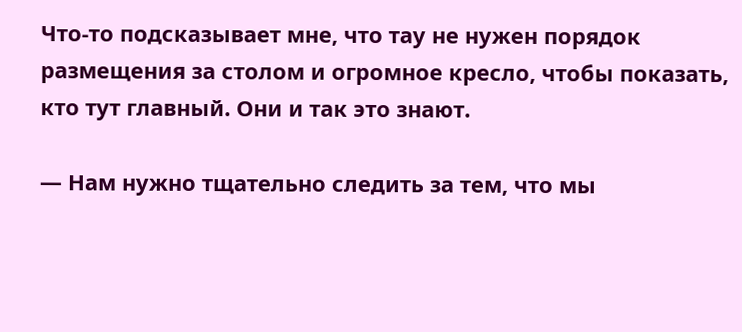Что-то подсказывает мне, что тау не нужен порядок размещения за столом и огромное кресло, чтобы показать, кто тут главный. Они и так это знают.

— Нам нужно тщательно следить за тем, что мы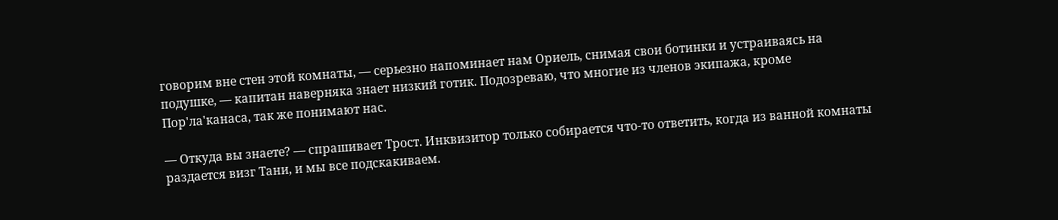говорим вне стен этой комнаты, — серьезно напоминает нам Ориель, снимая свои ботинки и устраиваясь на подушке, — капитан наверняка знает низкий готик. Подозреваю, что многие из членов экипажа, кроме Пор'ла'канаса, так же понимают нас.

— Откуда вы знаете? — спрашивает Трост. Инквизитор только собирается что-то ответить, когда из ванной комнаты раздается визг Тани, и мы все подскакиваем.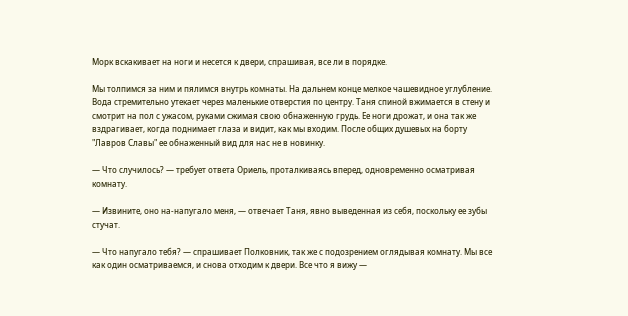Морк вскакивает на ноги и несется к двери, спрашивая, все ли в порядке.

Мы толпимся за ним и пялимся внутрь комнаты. На дальнем конце мелкое чашевидное углубление. Вода стремительно утекает через маленькие отверстия по центру. Таня спиной вжимается в стену и смотрит на пол с ужасом, руками сжимая свою обнаженную грудь. Ее ноги дрожат, и она так же вздрагивает, когда поднимает глаза и видит, как мы входим. После общих душевых на борту "Лавров Славы" ее обнаженный вид для нас не в новинку.

— Что случилось? — требует ответа Ориель, проталкиваясь вперед, одновременно осматривая комнату.

— Извините, оно на-напугало меня, — отвечает Таня, явно выведенная из себя, поскольку ее зубы стучат.

— Что напугало тебя? — спрашивает Полковник, так же с подозрением оглядывая комнату. Мы все как один осматриваемся, и снова отходим к двери. Все что я вижу —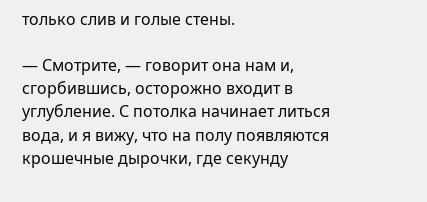только слив и голые стены.

— Смотрите, — говорит она нам и, сгорбившись, осторожно входит в углубление. С потолка начинает литься вода, и я вижу, что на полу появляются крошечные дырочки, где секунду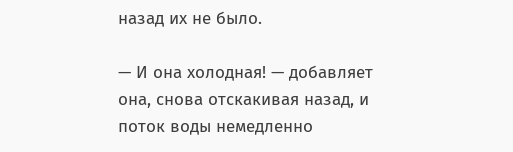назад их не было.

— И она холодная! — добавляет она, снова отскакивая назад, и поток воды немедленно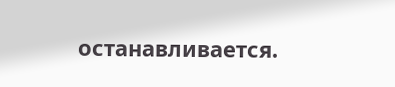останавливается.